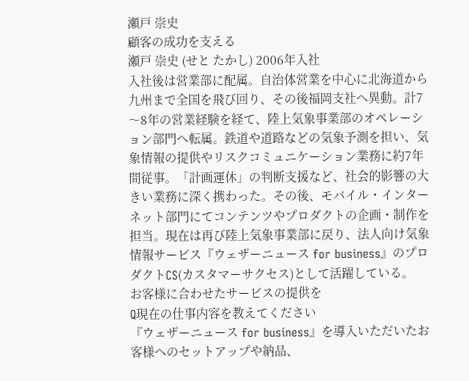瀬戸 崇史
顧客の成功を支える
瀬戸 崇史 (せと たかし) 2006年入社
入社後は営業部に配属。自治体営業を中心に北海道から九州まで全国を飛び回り、その後福岡支社へ異動。計7〜8年の営業経験を経て、陸上気象事業部のオペレーション部門へ転属。鉄道や道路などの気象予測を担い、気象情報の提供やリスクコミュニケーション業務に約7年間従事。「計画運休」の判断支援など、社会的影響の大きい業務に深く携わった。その後、モバイル・インターネット部門にてコンテンツやプロダクトの企画・制作を担当。現在は再び陸上気象事業部に戻り、法人向け気象情報サービス『ウェザーニュース for business』のプロダクトCS(カスタマーサクセス)として活躍している。
お客様に合わせたサービスの提供を
Q現在の仕事内容を教えてください
『ウェザーニュース for business』を導入いただいたお客様へのセットアップや納品、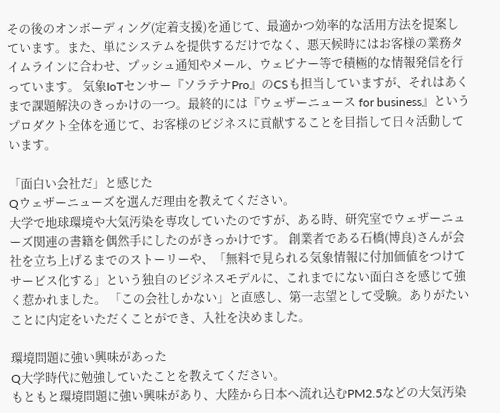その後のオンボーディング(定着支援)を通じて、最適かつ効率的な活用方法を提案しています。また、単にシステムを提供するだけでなく、悪天候時にはお客様の業務タイムラインに合わせ、プッシュ通知やメール、ウェビナー等で積極的な情報発信を行っています。 気象IoTセンサー『ソラテナPro』のCSも担当していますが、それはあくまで課題解決のきっかけの一つ。最終的には『ウェザーニュース for business』というプロダクト全体を通じて、お客様のビジネスに貢献することを目指して日々活動しています。

「面白い会社だ」と感じた
Qウェザーニューズを選んだ理由を教えてください。
大学で地球環境や大気汚染を専攻していたのですが、ある時、研究室でウェザーニューズ関連の書籍を偶然手にしたのがきっかけです。 創業者である石橋(博良)さんが会社を立ち上げるまでのストーリーや、「無料で見られる気象情報に付加価値をつけてサービス化する」という独自のビジネスモデルに、これまでにない面白さを感じて強く惹かれました。 「この会社しかない」と直感し、第一志望として受験。ありがたいことに内定をいただくことができ、入社を決めました。

環境問題に強い興味があった
Q大学時代に勉強していたことを教えてください。
もともと環境問題に強い興味があり、大陸から日本へ流れ込むPM2.5などの大気汚染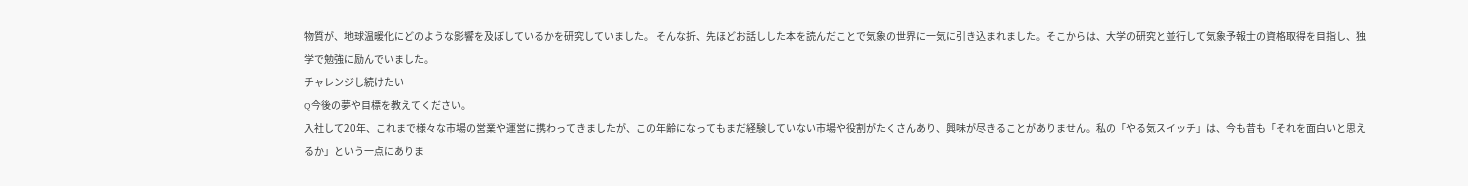物質が、地球温暖化にどのような影響を及ぼしているかを研究していました。 そんな折、先ほどお話しした本を読んだことで気象の世界に一気に引き込まれました。そこからは、大学の研究と並行して気象予報士の資格取得を目指し、独学で勉強に励んでいました。
チャレンジし続けたい
Q今後の夢や目標を教えてください。
入社して20年、これまで様々な市場の営業や運営に携わってきましたが、この年齢になってもまだ経験していない市場や役割がたくさんあり、興味が尽きることがありません。私の「やる気スイッチ」は、今も昔も「それを面白いと思えるか」という一点にありま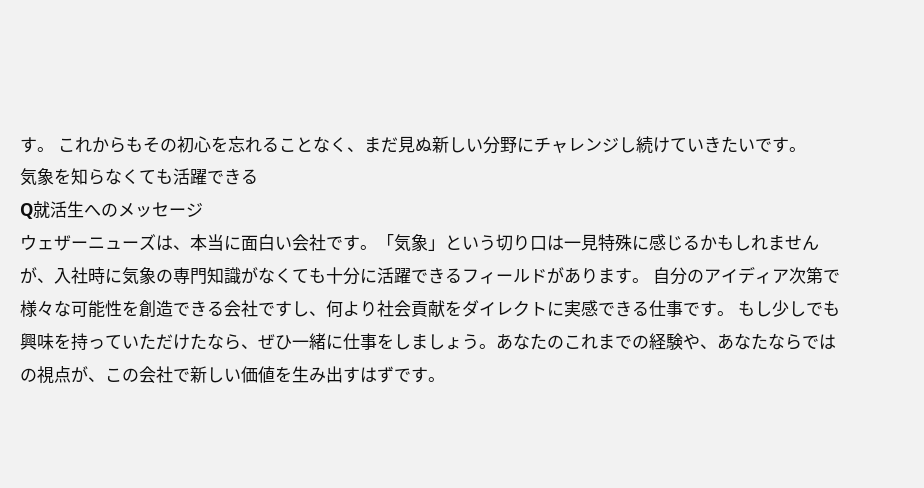す。 これからもその初心を忘れることなく、まだ見ぬ新しい分野にチャレンジし続けていきたいです。
気象を知らなくても活躍できる
Q就活生へのメッセージ
ウェザーニューズは、本当に面白い会社です。「気象」という切り口は一見特殊に感じるかもしれませんが、入社時に気象の専門知識がなくても十分に活躍できるフィールドがあります。 自分のアイディア次第で様々な可能性を創造できる会社ですし、何より社会貢献をダイレクトに実感できる仕事です。 もし少しでも興味を持っていただけたなら、ぜひ一緒に仕事をしましょう。あなたのこれまでの経験や、あなたならではの視点が、この会社で新しい価値を生み出すはずです。